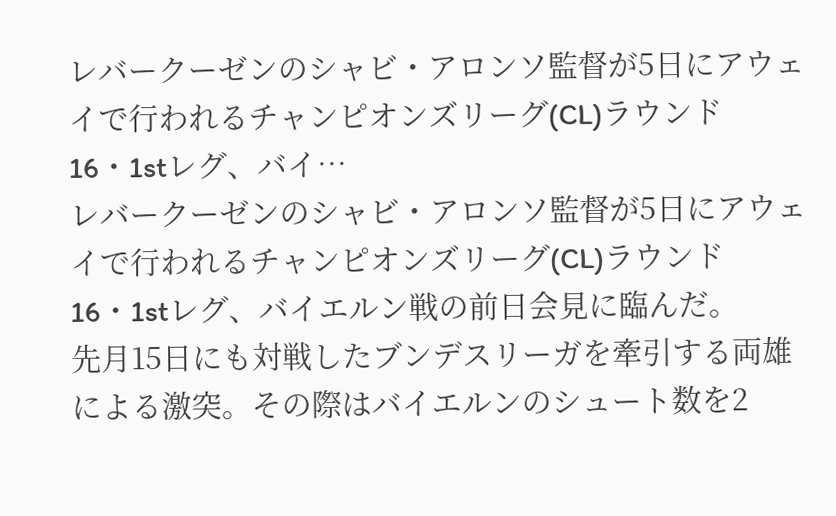レバークーゼンのシャビ・アロンソ監督が5日にアウェイで行われるチャンピオンズリーグ(CL)ラウンド16・1stレグ、バイ…
レバークーゼンのシャビ・アロンソ監督が5日にアウェイで行われるチャンピオンズリーグ(CL)ラウンド16・1stレグ、バイエルン戦の前日会見に臨んだ。
先月15日にも対戦したブンデスリーガを牽引する両雄による激突。その際はバイエルンのシュート数を2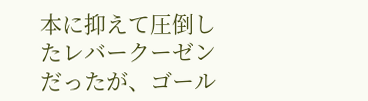本に抑えて圧倒したレバークーゼンだったが、ゴール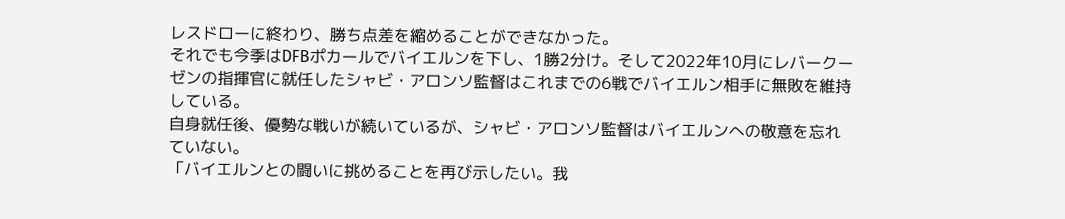レスドローに終わり、勝ち点差を縮めることができなかった。
それでも今季はDFBポカールでバイエルンを下し、1勝2分け。そして2022年10月にレバークーゼンの指揮官に就任したシャビ・アロンソ監督はこれまでの6戦でバイエルン相手に無敗を維持している。
自身就任後、優勢な戦いが続いているが、シャビ・アロンソ監督はバイエルンへの敬意を忘れていない。
「バイエルンとの闘いに挑めることを再び示したい。我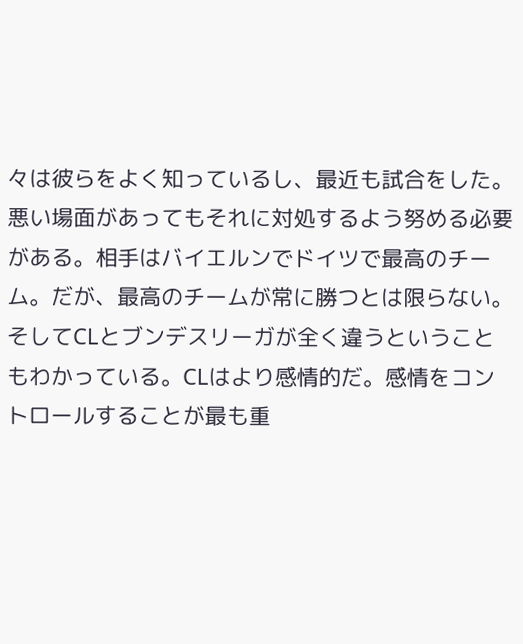々は彼らをよく知っているし、最近も試合をした。悪い場面があってもそれに対処するよう努める必要がある。相手はバイエルンでドイツで最高のチーム。だが、最高のチームが常に勝つとは限らない。そしてCLとブンデスリーガが全く違うということもわかっている。CLはより感情的だ。感情をコントロールすることが最も重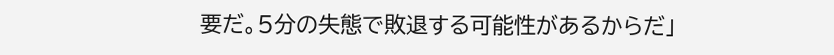要だ。5分の失態で敗退する可能性があるからだ」